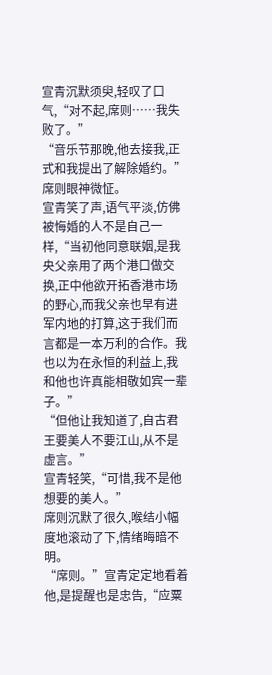宣青沉默须臾,轻叹了口气,“对不起,席则……我失败了。”
“音乐节那晚,他去接我,正式和我提出了解除婚约。”
席则眼神微怔。
宣青笑了声,语气平淡,仿佛被悔婚的人不是自己一样,“当初他同意联姻,是我央父亲用了两个港口做交换,正中他欲开拓香港市场的野心,而我父亲也早有进军内地的打算,这于我们而言都是一本万利的合作。我也以为在永恒的利益上,我和他也许真能相敬如宾一辈子。”
“但他让我知道了,自古君王要美人不要江山,从不是虚言。”
宣青轻笑,“可惜,我不是他想要的美人。”
席则沉默了很久,喉结小幅度地滚动了下,情绪晦暗不明。
“席则。”宣青定定地看着他,是提醒也是忠告,“应粟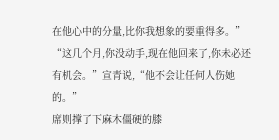在他心中的分量,比你我想象的要重得多。”
“这几个月,你没动手,现在他回来了,你未必还有机会。”宣青说,“他不会让任何人伤她的。”
席则撑了下麻木僵硬的膝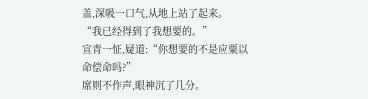盖,深吸一口气,从地上站了起来。
“我已经得到了我想要的。”
宣青一怔,疑道:“你想要的不是应粟以命偿命吗?”
席则不作声,眼神沉了几分。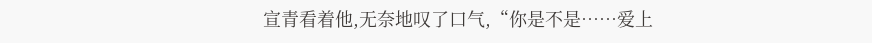宣青看着他,无奈地叹了口气,“你是不是……爱上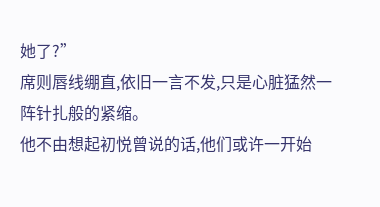她了?”
席则唇线绷直,依旧一言不发,只是心脏猛然一阵针扎般的紧缩。
他不由想起初悦曾说的话,他们或许一开始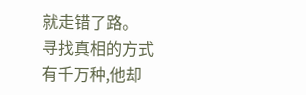就走错了路。
寻找真相的方式有千万种,他却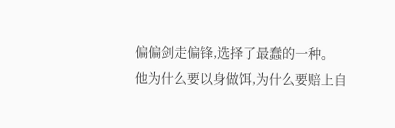偏偏剑走偏锋,选择了最蠢的一种。
他为什么要以身做饵,为什么要赔上自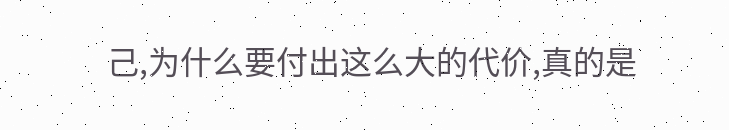己,为什么要付出这么大的代价,真的是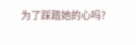为了踩踏她的心吗?